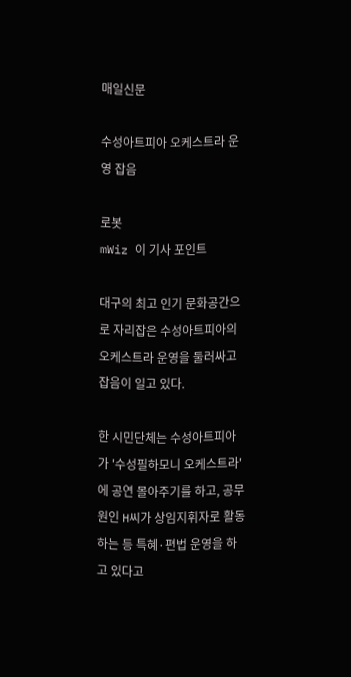매일신문

수성아트피아 오케스트라 운영 잡음

로봇
mWiz 이 기사 포인트

대구의 최고 인기 문화공간으로 자리잡은 수성아트피아의 오케스트라 운영을 둘러싸고 잡음이 일고 있다.

한 시민단체는 수성아트피아가 '수성필하모니 오케스트라'에 공연 몰아주기를 하고, 공무원인 H씨가 상임지휘자로 활동하는 등 특혜·편법 운영을 하고 있다고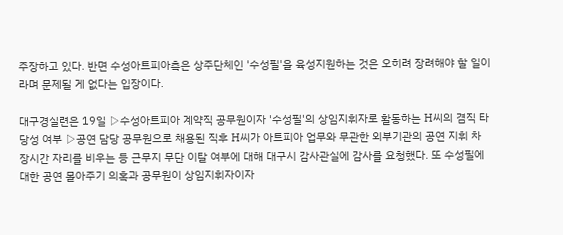주장하고 있다. 반면 수성아트피아측은 상주단체인 '수성필'을 육성지원하는 것은 오히려 장려해야 할 일이라며 문제될 게 없다는 입장이다.

대구경실련은 19일 ▷수성아트피아 계약직 공무원이자 '수성필'의 상임지휘자로 활동하는 H씨의 겸직 타당성 여부 ▷공연 담당 공무원으로 채용된 직후 H씨가 아트피아 업무와 무관한 외부기관의 공연 지휘 차 장시간 자리를 비우는 등 근무지 무단 이탈 여부에 대해 대구시 감사관실에 감사를 요청했다. 또 수성필에 대한 공연 몰아주기 의혹과 공무원이 상임지휘자이자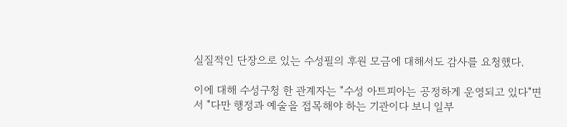실질적인 단장으로 있는 수성필의 후원 모금에 대해서도 감사를 요청했다.

이에 대해 수성구청 한 관계자는 "수성 아트피아는 공정하게 운영되고 있다"면서 "다만 행정과 예술을 접목해야 하는 기관이다 보니 일부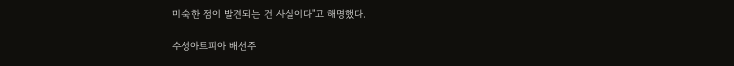미숙한 점이 발견되는 건 사실이다"고 해명했다.

수성아트피아 배선주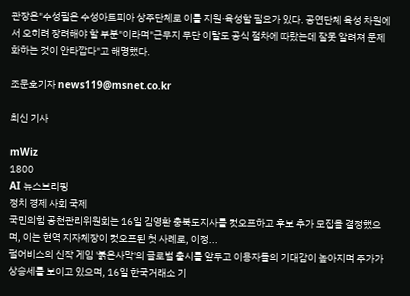관장은"수성필은 수성아트피아 상주단체로 이를 지원·육성할 필요가 있다. 공연단체 육성 차원에서 오히려 장려해야 할 부분"이라며"근무지 무단 이탈도 공식 절차에 따랐는데 잘못 알려져 문제화하는 것이 안타깝다"고 해명했다.

조문호기자 news119@msnet.co.kr

최신 기사

mWiz
1800
AI 뉴스브리핑
정치 경제 사회 국제
국민의힘 공천관리위원회는 16일 김영환 충북도지사를 컷오프하고 후보 추가 모집을 결정했으며, 이는 현역 지자체장이 컷오프된 첫 사례로, 이정...
펄어비스의 신작 게임 '붉은사막'의 글로벌 출시를 앞두고 이용자들의 기대감이 높아지며 주가가 상승세를 보이고 있으며, 16일 한국거래소 기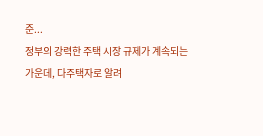준...
정부의 강력한 주택 시장 규제가 계속되는 가운데, 다주택자로 알려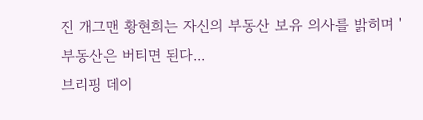진 개그맨 황현희는 자신의 부동산 보유 의사를 밝히며 '부동산은 버티면 된다...
브리핑 데이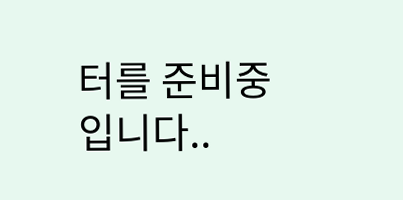터를 준비중입니다..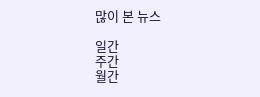많이 본 뉴스

일간
주간
월간